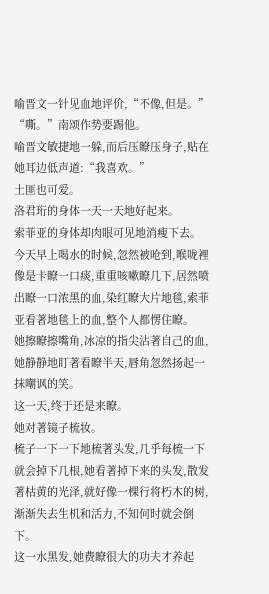喻晋文一针见血地评价,“不像,但是。”
“嘶。”南颂作势要踢他。
喻晋文敏捷地一躲,而后压瞭压身子,贴在她耳边低声道:“我喜欢。”
土匪也可爱。
洛君珩的身体一天一天地好起来。
索菲亚的身体却肉眼可见地消瘦下去。
今天早上喝水的时候,忽然被呛到,喉咙裡像是卡瞭一口痰,重重咳嗽瞭几下,居然喷出瞭一口浓黑的血,染红瞭大片地毯,索菲亚看著地毯上的血,整个人都愣住瞭。
她擦瞭擦嘴角,冰凉的指尖沾著自己的血,她静静地盯著看瞭半天,唇角忽然扬起一抹嘲讽的笑。
这一天,终于还是来瞭。
她对著镜子梳妆。
梳子一下一下地梳著头发,几乎每梳一下就会掉下几根,她看著掉下来的头发,散发著枯黄的光泽,就好像一棵行将朽木的树,渐渐失去生机和活力,不知何时就会倒下。
这一水黑发,她费瞭很大的功夫才养起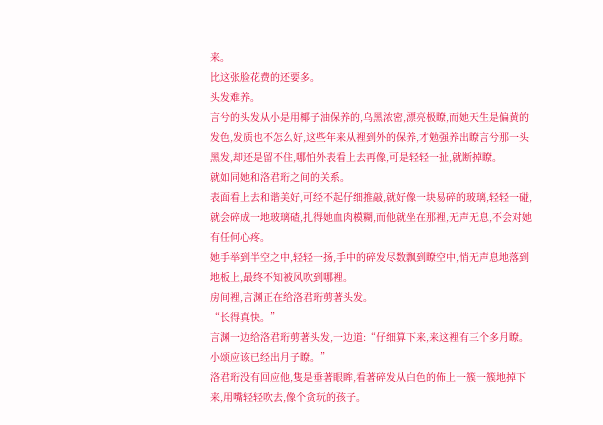来。
比这张脸花费的还要多。
头发难养。
言兮的头发从小是用椰子油保养的,乌黑浓密,漂亮极瞭,而她天生是偏黄的发色,发质也不怎么好,这些年来从裡到外的保养,才勉强养出瞭言兮那一头黑发,却还是留不住,哪怕外表看上去再像,可是轻轻一扯,就断掉瞭。
就如同她和洛君珩之间的关系。
表面看上去和谐美好,可经不起仔细推敲,就好像一块易碎的玻璃,轻轻一碰,就会碎成一地玻璃碴,扎得她血肉模糊,而他就坐在那裡,无声无息,不会对她有任何心疼。
她手举到半空之中,轻轻一扬,手中的碎发尽数飘到瞭空中,悄无声息地落到地板上,最终不知被风吹到哪裡。
房间裡,言渊正在给洛君珩剪著头发。
“长得真快。”
言渊一边给洛君珩剪著头发,一边道:“仔细算下来,来这裡有三个多月瞭。小颂应该已经出月子瞭。”
洛君珩没有回应他,隻是垂著眼眸,看著碎发从白色的佈上一簇一簇地掉下来,用嘴轻轻吹去,像个贪玩的孩子。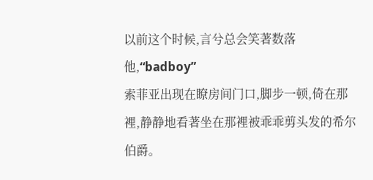以前这个时候,言兮总会笑著数落他,“badboy”
索菲亚出现在瞭房间门口,脚步一顿,倚在那裡,静静地看著坐在那裡被乖乖剪头发的希尔伯爵。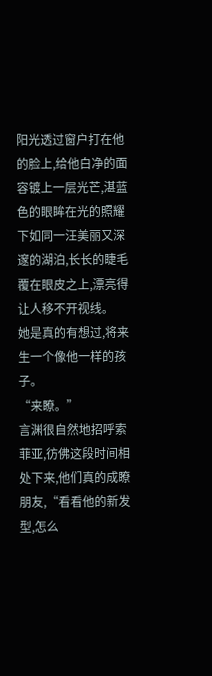阳光透过窗户打在他的脸上,给他白净的面容镀上一层光芒,湛蓝色的眼眸在光的照耀下如同一汪美丽又深邃的湖泊,长长的睫毛覆在眼皮之上,漂亮得让人移不开视线。
她是真的有想过,将来生一个像他一样的孩子。
“来瞭。”
言渊很自然地招呼索菲亚,彷佛这段时间相处下来,他们真的成瞭朋友,“看看他的新发型,怎么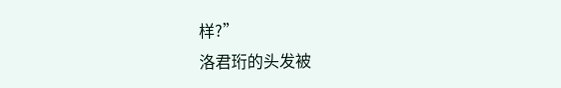样?”
洛君珩的头发被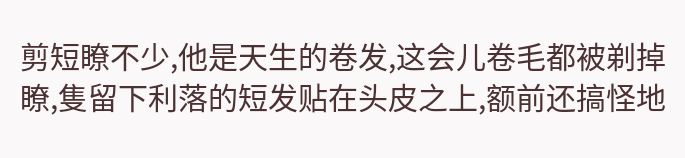剪短瞭不少,他是天生的卷发,这会儿卷毛都被剃掉瞭,隻留下利落的短发贴在头皮之上,额前还搞怪地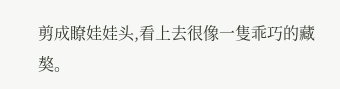剪成瞭娃娃头,看上去很像一隻乖巧的藏獒。